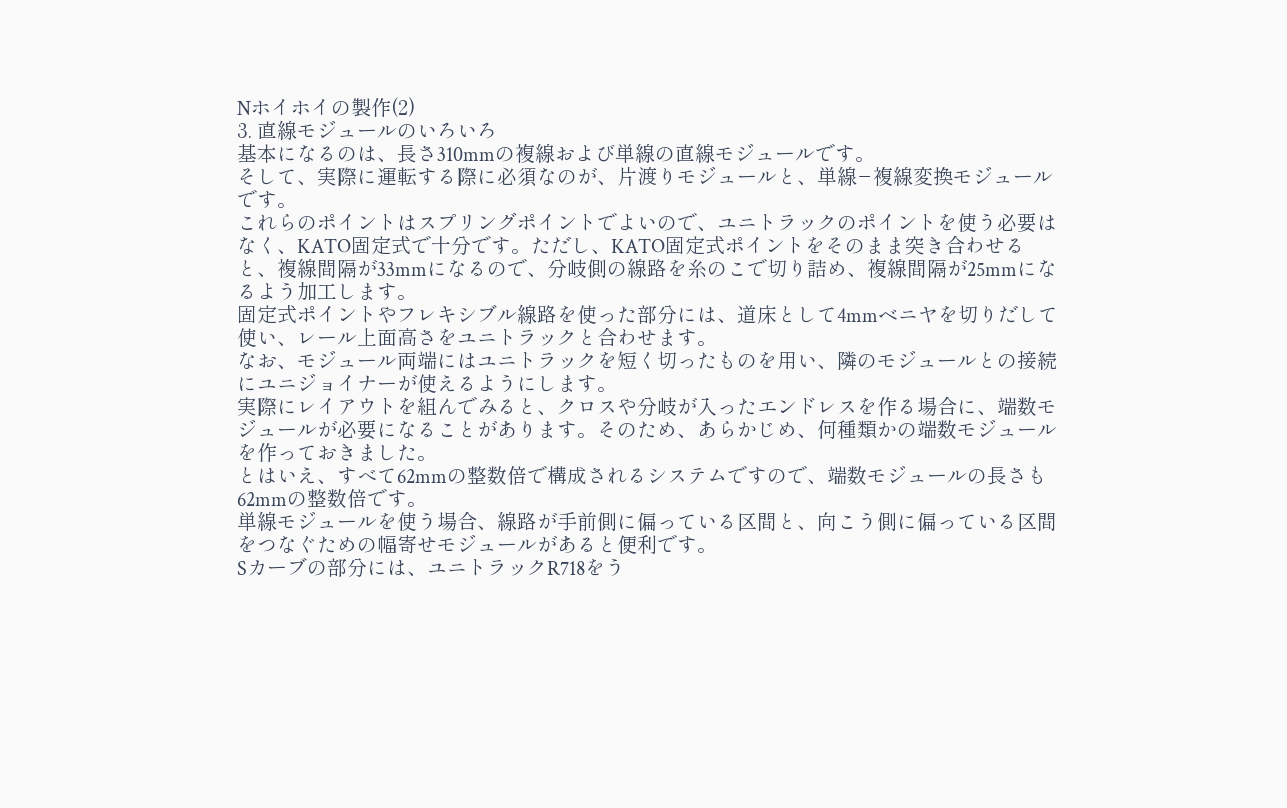Nホイホイの製作(2)
3. 直線モジュールのいろいろ
基本になるのは、長さ310mmの複線および単線の直線モジュールです。
そして、実際に運転する際に必須なのが、片渡りモジュールと、単線−複線変換モジュールです。
これらのポイントはスプリングポイントでよいので、ユニトラックのポイントを使う必要はなく、KATO固定式で十分です。ただし、KATO固定式ポイントをそのまま突き合わせると、複線間隔が33mmになるので、分岐側の線路を糸のこで切り詰め、複線間隔が25mmになるよう加工します。
固定式ポイントやフレキシブル線路を使った部分には、道床として4mmベニヤを切りだして使い、レール上面高さをユニトラックと合わせます。
なお、モジュール両端にはユニトラックを短く切ったものを用い、隣のモジュールとの接続にユニジョイナーが使えるようにします。
実際にレイアウトを組んでみると、クロスや分岐が入ったエンドレスを作る場合に、端数モジュールが必要になることがあります。そのため、あらかじめ、何種類かの端数モジュールを作っておきました。
とはいえ、すべて62mmの整数倍で構成されるシステムですので、端数モジュールの長さも62mmの整数倍です。
単線モジュールを使う場合、線路が手前側に偏っている区間と、向こう側に偏っている区間をつなぐための幅寄せモジュールがあると便利です。
Sカーブの部分には、ユニトラックR718をう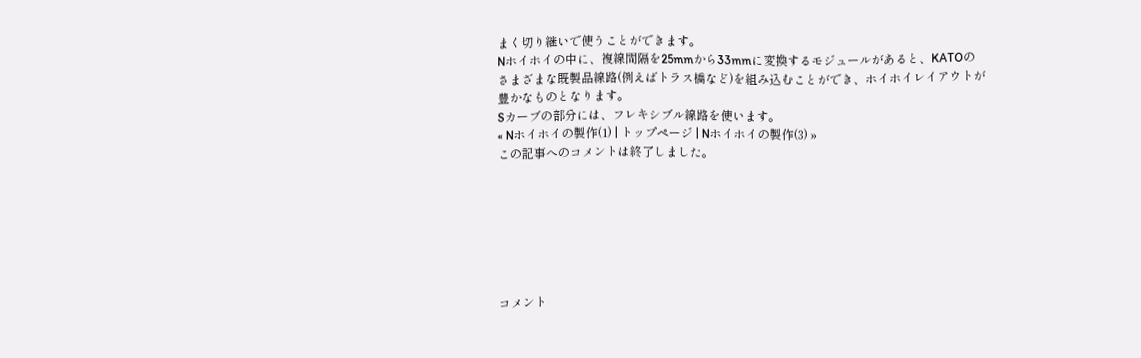まく切り継いで使うことができます。
Nホイホイの中に、複線間隔を25mmから33mmに変換するモジュールがあると、KATOのさまざまな既製品線路(例えばトラス橋など)を組み込むことができ、ホイホイレイアウトが豊かなものとなります。
Sカーブの部分には、フレキシブル線路を使います。
« Nホイホイの製作(1) | トップページ | Nホイホイの製作(3) »
この記事へのコメントは終了しました。







コメント